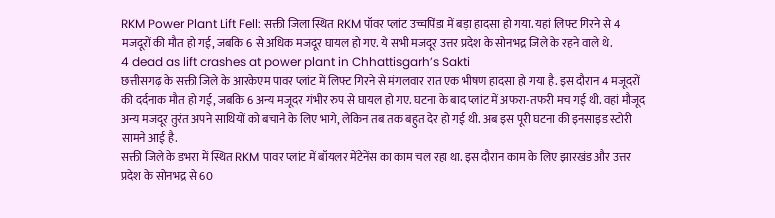RKM Power Plant Lift Fell: सक्ती जिला स्थित RKM पॉवर प्लांट उच्चपिंडा में बड़ा हादसा हो गया. यहां लिफ्ट गिरने से 4 मजदूरों की मौत हो गई, जबकि 6 से अधिक मजदूर घायल हो गए. ये सभी मजदूर उत्तर प्रदेश के सोनभद्र जिले के रहने वाले थे.
4 dead as lift crashes at power plant in Chhattisgarh’s Sakti
छत्तीसगढ़ के सक्ती जिले के आरकेएम पावर प्लांट में लिफ्ट गिरने से मंगलवार रात एक भीषण हादसा हो गया है. इस दौरान 4 मजूदरों की दर्दनाक मौत हो गई, जबकि 6 अन्य मजूदर गंभीर रुप से घायल हो गए. घटना के बाद प्लांट में अफरा-तफरी मच गई थी. वहां मौजूद अन्य मजदूर तुरंत अपने साथियों को बचाने के लिए भागे, लेकिन तब तक बहुत देर हो गई थी. अब इस पूरी घटना की इनसाइड स्टोरी सामने आई है.
सक्ती जिले के डभरा में स्थित RKM पावर प्लांट में बॉयलर मेंटेनेंस का काम चल रहा था. इस दौरान काम के लिए झारखंड और उत्तर प्रदेश के सोनभद्र से 60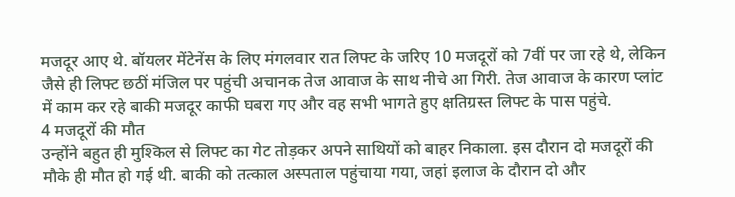मजदूर आए थे. बॉयलर मेंटेनेंस के लिए मंगलवार रात लिफ्ट के जरिए 10 मजदूरों को 7वीं पर जा रहे थे, लेकिन जैसे ही लिफ्ट छठीं मंजिल पर पहुंची अचानक तेज आवाज के साथ नीचे आ गिरी. तेज आवाज के कारण प्लांट में काम कर रहे बाकी मजदूर काफी घबरा गए और वह सभी भागते हुए क्षतिग्रस्त लिफ्ट के पास पहुंचे.
4 मजदूरों की मौत
उन्होंने बहुत ही मुश्किल से लिफ्ट का गेट तोड़कर अपने साथियों को बाहर निकाला. इस दौरान दो मजदूरों की मौके ही मौत हो गई थी. बाकी को तत्काल अस्पताल पहुंचाया गया, जहां इलाज के दौरान दो और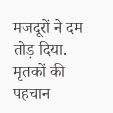मजदूरों ने दम तोड़ दिया. मृतकों की पहचान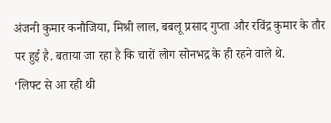अंजनी कुमार कनौजिया, मिश्री लाल, बबलू प्रसाद गुप्ता और रविंद्र कुमार के तौर पर हुई है. बताया जा रहा है कि चारों लोग सोनभद्र के ही रहने वाले थे.
‘लिफ्ट से आ रही थी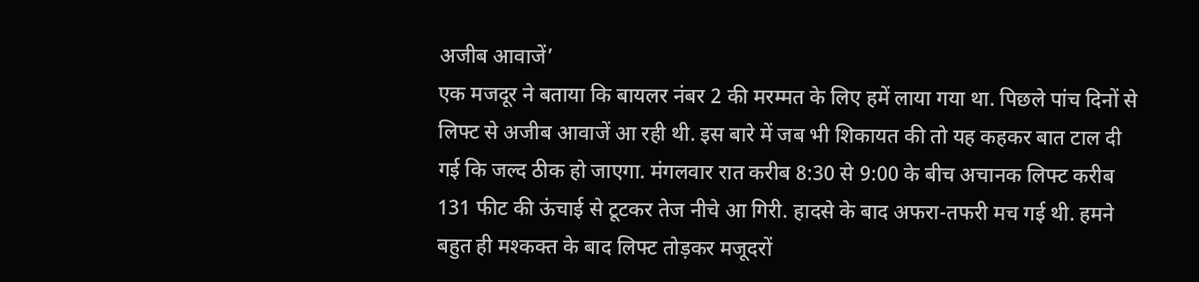अजीब आवाजें’
एक मजदूर ने बताया कि बायलर नंबर 2 की मरम्मत के लिए हमें लाया गया था. पिछले पांच दिनों से लिफ्ट से अजीब आवाजें आ रही थी. इस बारे में जब भी शिकायत की तो यह कहकर बात टाल दी गई कि जल्द ठीक हो जाएगा. मंगलवार रात करीब 8:30 से 9:00 के बीच अचानक लिफ्ट करीब 131 फीट की ऊंचाई से टूटकर तेज नीचे आ गिरी. हादसे के बाद अफरा-तफरी मच गई थी. हमने बहुत ही मश्कक्त के बाद लिफ्ट तोड़कर मजूदरों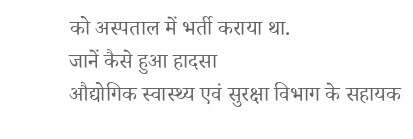को अस्पताल में भर्ती कराया था.
जानें कैसे हुआ हादसा
औद्योगिक स्वास्थ्य एवं सुरक्षा विभाग के सहायक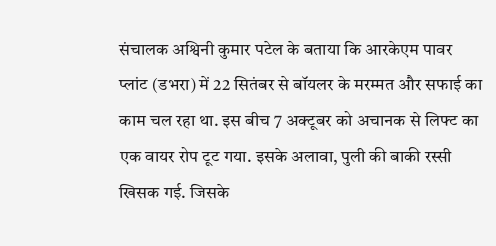संचालक अश्विनी कुमार पटेल के बताया कि आरकेएम पावर प्लांट (डभरा) में 22 सितंबर से बॉयलर के मरम्मत और सफाई का काम चल रहा था. इस बीच 7 अक्टूबर को अचानक से लिफ्ट का एक वायर रोप टूट गया. इसके अलावा, पुली की बाकी रस्सी खिसक गई. जिसके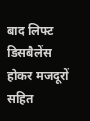बाद लिफ्ट डिसबैलेंस होकर मजदूरों सहित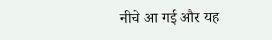नीचे आ गई और यह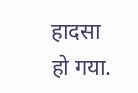हादसा हो गया.